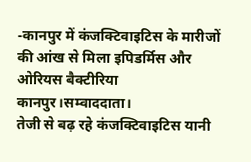-कानपुर में कंजक्टिवाइटिस के मारीजों की आंख से मिला इपिडर्मिस और ओरियस बैक्टीरिया
कानपुर।सम्वाददाता।
तेजी से बढ़ रहे कंजक्टिवाइटिस यानी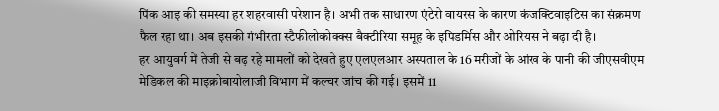पिंक आइ की समस्या हर शहरवासी परेशान है। अभी तक साधारण एंटेरो वायरस के कारण कंजक्टिवाइटिस का संक्रमण फैल रहा था। अब इसकी गंभीरता स्टैफीलोकोक्क्स बैक्टीरिया समूह के इपिडर्मिस और ओरियस ने बढ़ा दी है।
हर आयुवर्ग में तेजी से बढ़ रहे मामलों को देखते हुए एलएलआर अस्पताल के 16 मरीजों के आंख के पानी की जीएसवीएम मेडिकल की माइक्रोबायोलाजी विभाग में कल्चर जांच की गई। इसमें 11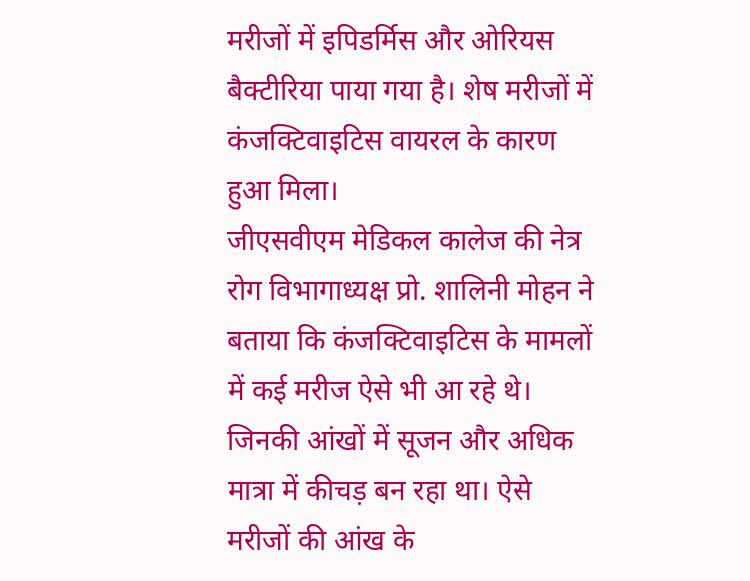मरीजों में इपिडर्मिस और ओरियस बैक्टीरिया पाया गया है। शेष मरीजों में कंजक्टिवाइटिस वायरल के कारण हुआ मिला।
जीएसवीएम मेडिकल कालेज की नेत्र रोग विभागाध्यक्ष प्रो. शालिनी मोहन ने बताया कि कंजक्टिवाइटिस के मामलों में कई मरीज ऐसे भी आ रहे थे। जिनकी आंखों में सूजन और अधिक मात्रा में कीचड़ बन रहा था। ऐसे मरीजों की आंख के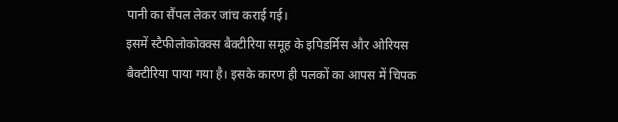पानी का सैंपल लेकर जांच कराई गई।
इसमें स्टैफीलोकोक्क्स बैक्टीरिया समूह के इपिडर्मिस और ओरियस बैक्टीरिया पाया गया है। इसके कारण ही पलकों का आपस में चिपक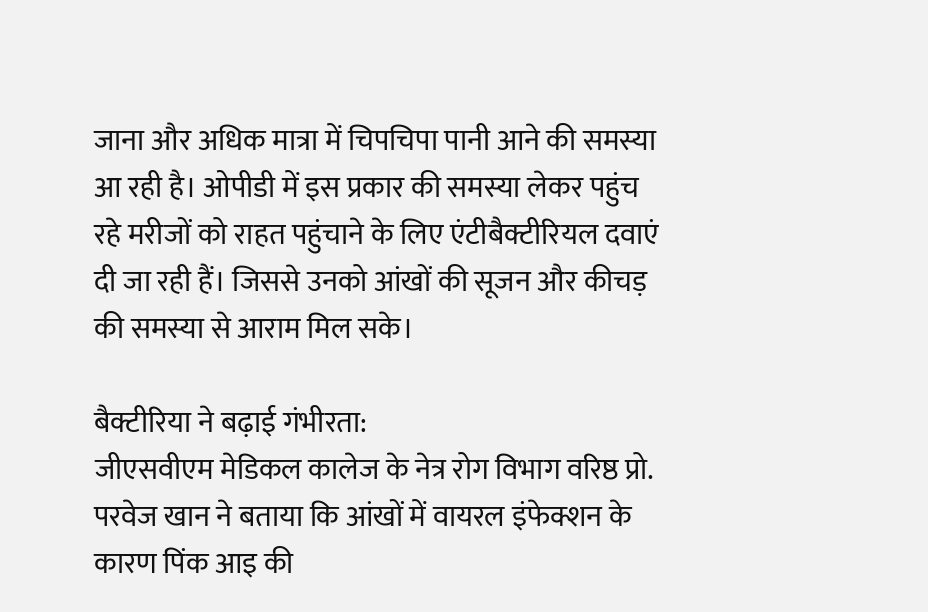जाना और अधिक मात्रा में चिपचिपा पानी आने की समस्या आ रही है। ओपीडी में इस प्रकार की समस्या लेकर पहुंच रहे मरीजों को राहत पहुंचाने के लिए एंटीबैक्टीरियल दवाएं दी जा रही हैं। जिससे उनको आंखों की सूजन और कीचड़ की समस्या से आराम मिल सके।

बैक्टीरिया ने बढ़ाई गंभीरता:
जीएसवीएम मेडिकल कालेज के नेत्र रोग विभाग वरिष्ठ प्रो. परवेज खान ने बताया कि आंखों में वायरल इंफेक्शन के कारण पिंक आइ की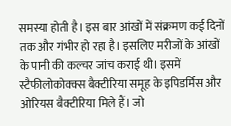समस्या होती है। इस बार आंखों में संक्रमण कई दिनों तक और गंभीर हो रहा है। इसलिए मरीजों के आंखों के पानी की कल्चर जांच कराई थी। इसमें स्टैफीलोकोक्क्स बैक्टीरिया समूह के इपिडर्मिस और ओरियस बैक्टीरिया मिले हैं। जो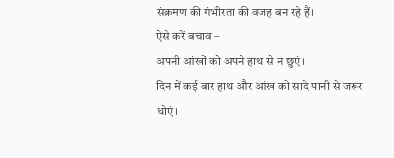संक्रमण की गंभीरता की वजह बन रहे हैं।
ऐसे करें बचाव –
अपनी आंखों को अपने हाथ से न छुएं।
दिन में कई बार हाथ और आंख को सादे पानी से जरूर धोएं।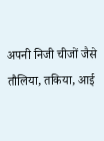अपनी निजी चीजों जैसे तौलिया, तकिया, आई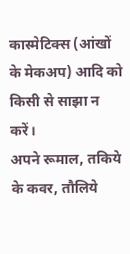कास्मेटिक्स (आंखों के मेकअप) आदि को किसी से साझा न करें।
अपने रूमाल, तकिये के कवर, तौलिये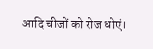आदि चीजों को रोज धोएं।